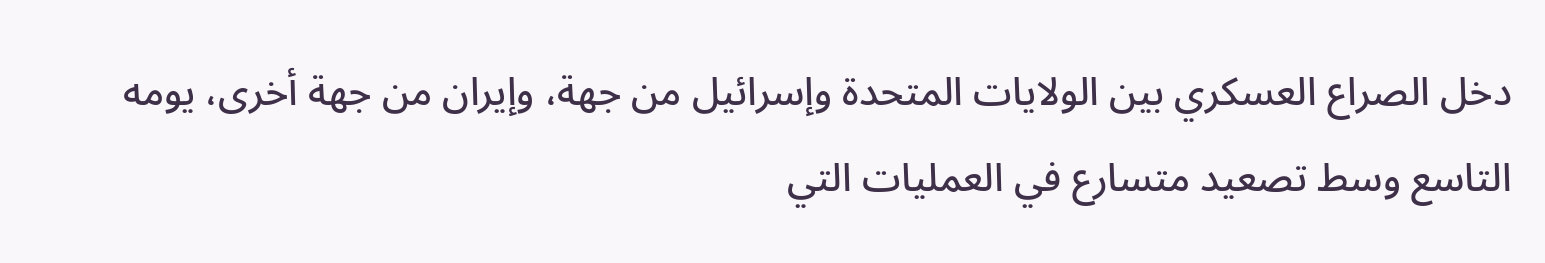دخل الصراع العسكري بين الولايات المتحدة وإسرائيل من جهة، وإيران من جهة أخرى، يومه التاسع وسط تصعيد متسارع في العمليات التي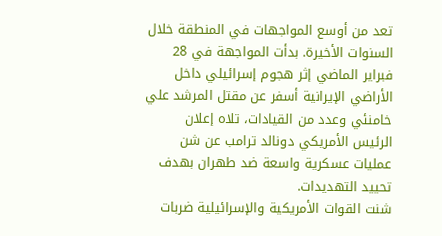تعد من أوسع المواجهات في المنطقة خلال السنوات الأخيرة. بدأت المواجهة في 28 فبراير الماضي إثر هجوم إسرائيلي داخل الأراضي الإيرانية أسفر عن مقتل المرشد علي خامنئي وعدد من القيادات، تلاه إعلان الرئيس الأمريكي دونالد ترامب عن شن عمليات عسكرية واسعة ضد طهران بهدف تحييد التهديدات.
شنت القوات الأمريكية والإسرائيلية ضربات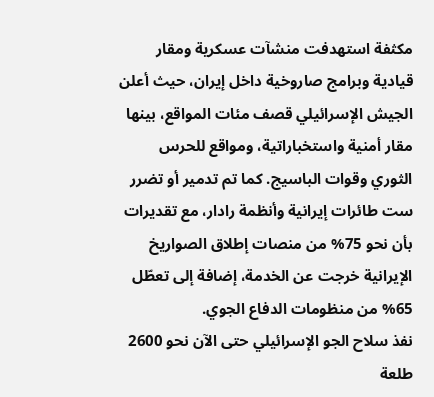مكثفة استهدفت منشآت عسكرية ومقار قيادية وبرامج صاروخية داخل إيران، حيث أعلن الجيش الإسرائيلي قصف مئات المواقع، بينها مقار أمنية واستخباراتية، ومواقع للحرس الثوري وقوات الباسيج. كما تم تدمير أو تضرر ست طائرات إيرانية وأنظمة رادار، مع تقديرات بأن نحو 75% من منصات إطلاق الصواريخ الإيرانية خرجت عن الخدمة، إضافة إلى تعطّل 65% من منظومات الدفاع الجوي.
نفذ سلاح الجو الإسرائيلي حتى الآن نحو 2600 طلعة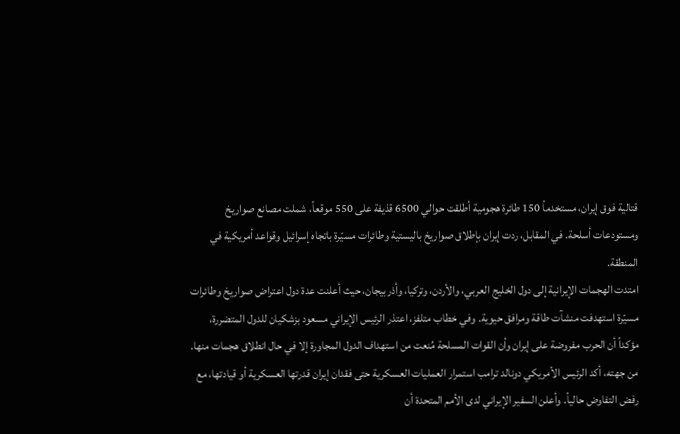قتالية فوق إيران، مستخدماً 150 طائرة هجومية أطلقت حوالي 6500 قذيفة على 550 موقعاً، شملت مصانع صواريخ ومستودعات أسلحة. في المقابل، ردت إيران بإطلاق صواريخ باليستية وطائرات مسيّرة باتجاه إسرائيل وقواعد أمريكية في المنطقة.
امتدت الهجمات الإيرانية إلى دول الخليج العربي، والأردن، وتركيا، وأذربيجان، حيث أعلنت عدة دول اعتراض صواريخ وطائرات مسيّرة استهدفت منشآت طاقة ومرافق حيوية. وفي خطاب متلفز، اعتذر الرئيس الإيراني مسعود بزشكيان للدول المتضررة، مؤكداً أن الحرب مفروضة على إيران وأن القوات المسلحة مُنعت من استهداف الدول المجاورة إلا في حال انطلاق هجمات منها.
من جهته، أكد الرئيس الأمريكي دونالد ترامب استمرار العمليات العسكرية حتى فقدان إيران قدرتها العسكرية أو قيادتها، مع رفض التفاوض حالياً. وأعلن السفير الإيراني لدى الأمم المتحدة أن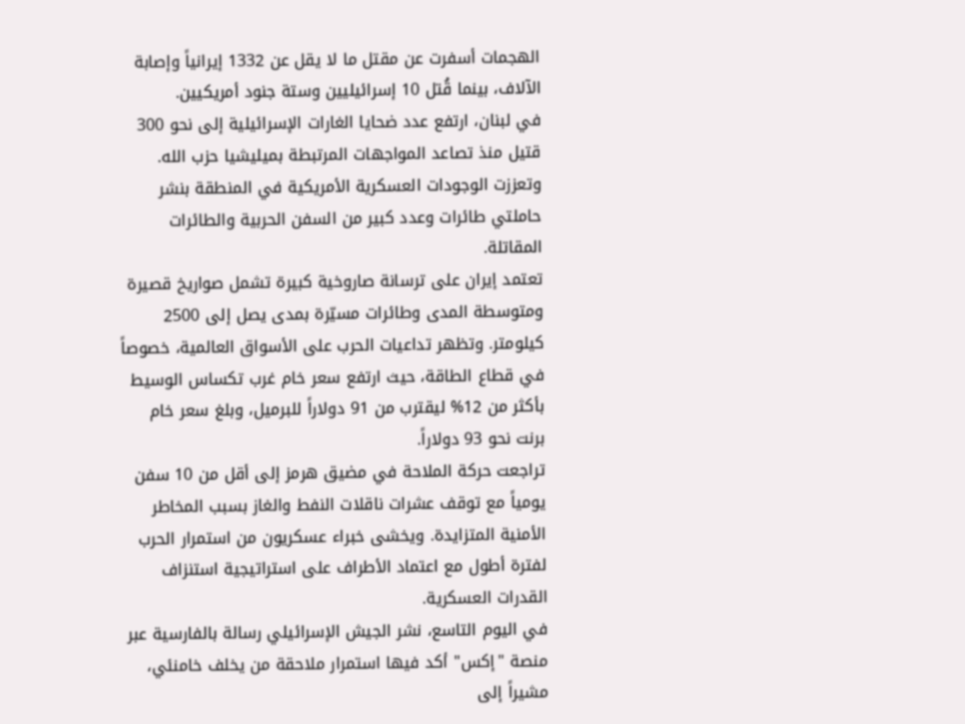الهجمات أسفرت عن مقتل ما لا يقل عن 1332 إيرانياً وإصابة الآلاف، بينما قُتل 10 إسرائيليين وستة جنود أمريكيين.
في لبنان، ارتفع عدد ضحايا الغارات الإسرائيلية إلى نحو 300 قتيل منذ تصاعد المواجهات المرتبطة بميليشيا حزب الله. وتعززت الوجودات العسكرية الأمريكية في المنطقة بنشر حاملتي طائرات وعدد كبير من السفن الحربية والطائرات المقاتلة.
تعتمد إيران على ترسانة صاروخية كبيرة تشمل صواريخ قصيرة ومتوسطة المدى وطائرات مسيّرة بمدى يصل إلى 2500 كيلومتر. وتظهر تداعيات الحرب على الأسواق العالمية، خصوصاً في قطاع الطاقة، حيث ارتفع سعر خام غرب تكساس الوسيط بأكثر من 12% ليقترب من 91 دولاراً للبرميل، وبلغ سعر خام برنت نحو 93 دولاراً.
تراجعت حركة الملاحة في مضيق هرمز إلى أقل من 10 سفن يومياً مع توقف عشرات ناقلات النفط والغاز بسبب المخاطر الأمنية المتزايدة. ويخشى خبراء عسكريون من استمرار الحرب لفترة أطول مع اعتماد الأطراف على استراتيجية استنزاف القدرات العسكرية.
في اليوم التاسع، نشر الجيش الإسرائيلي رسالة بالفارسية عبر منصة "إكس" أكد فيها استمرار ملاحقة من يخلف خامنئي، مشيراً إلى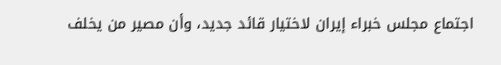اجتماع مجلس خبراء إيران لاختيار قائد جديد، وأن مصير من يخلف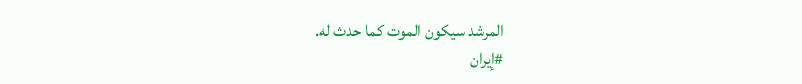المرشد سيكون الموت كما حدث له.
#إيران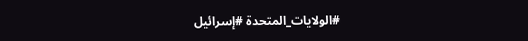#الولايات_المتحدة #إسرائيل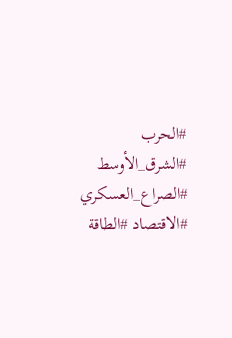#الحرب #الشرق_الأوسط #الصراع_العسكري #الاقتصاد #الطاقة